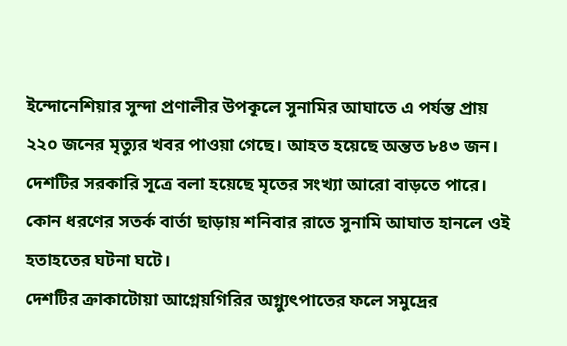ইন্দোনেশিয়ার সুন্দা প্রণালীর উপকূলে সুনামির আঘাতে এ পর্যন্ত প্রায় ২২০ জনের মৃত্যুর খবর পাওয়া গেছে। আহত হয়েছে অন্তত ৮৪৩ জন। দেশটির সরকারি সূত্রে বলা হয়েছে মৃতের সংখ্যা আরো বাড়তে পারে।
কোন ধরণের সতর্ক বার্তা ছাড়ায় শনিবার রাতে সুনামি আঘাত হানলে ওই হতাহতের ঘটনা ঘটে।
দেশটির ক্রাকাটোয়া আগ্নেয়গিরির অগ্ন্যুৎপাতের ফলে সমুদ্রের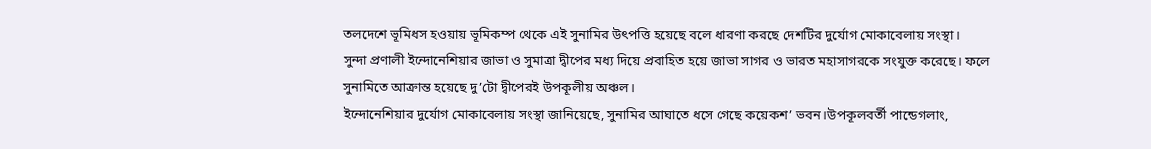তলদেশে ভূমিধস হওয়ায় ভূমিকম্প থেকে এই সুনামির উৎপত্তি হয়েছে বলে ধারণা করছে দেশটির দুর্যোগ মোকাবেলায় সংস্থা।
সুন্দা প্রণালী ইন্দোনেশিয়ার জাভা ও সুমাত্রা দ্বীপের মধ্য দিয়ে প্রবাহিত হয়ে জাভা সাগর ও ভারত মহাসাগরকে সংযুক্ত করেছে। ফলে সুনামিতে আক্রান্ত হয়েছে দু’টো দ্বীপেরই উপকূলীয় অঞ্চল।
ইন্দোনেশিয়ার দুর্যোগ মোকাবেলায় সংস্থা জানিয়েছে, সুনামির আঘাতে ধসে গেছে কয়েকশ’ ভবন।উপকূলবর্তী পান্ডেগলাং,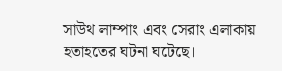সাউথ লাম্পাং এবং সেরাং এলাকায় হতাহতের ঘটনা ঘটেছে।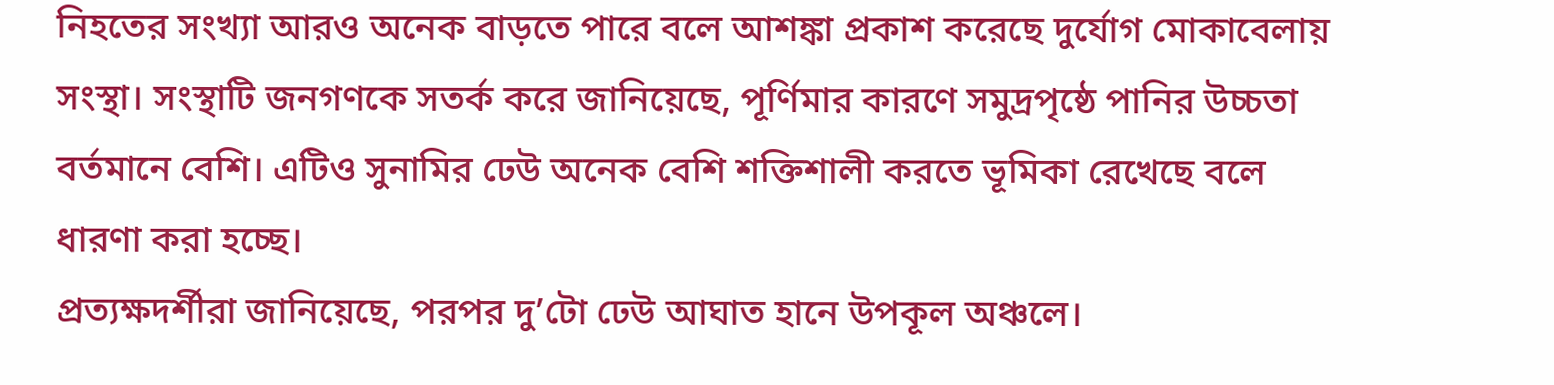নিহতের সংখ্যা আরও অনেক বাড়তে পারে বলে আশঙ্কা প্রকাশ করেছে দুর্যোগ মোকাবেলায় সংস্থা। সংস্থাটি জনগণকে সতর্ক করে জানিয়েছে, পূর্ণিমার কারণে সমুদ্রপৃষ্ঠে পানির উচ্চতা বর্তমানে বেশি। এটিও সুনামির ঢেউ অনেক বেশি শক্তিশালী করতে ভূমিকা রেখেছে বলে ধারণা করা হচ্ছে।
প্রত্যক্ষদর্শীরা জানিয়েছে, পরপর দু’টো ঢেউ আঘাত হানে উপকূল অঞ্চলে।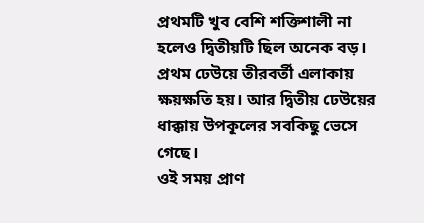প্রথমটি খুব বেশি শক্তিশালী না হলেও দ্বিতীয়টি ছিল অনেক বড়। প্রথম ঢেউয়ে তীরবর্তী এলাকায় ক্ষয়ক্ষতি হয়। আর দ্বিতীয় ঢেউয়ের ধাক্কায় উপকূলের সবকিছু ভেসে গেছে।
ওই সময় প্রাণ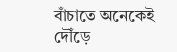বাঁচাতে অনেকেই দৌঁড়ে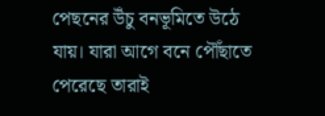পেছনের উঁচু বনভূমিতে উঠে যায়। যারা আগে বনে পৌঁছাতে পেরেছে তারাই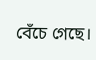বেঁচে গেছে।